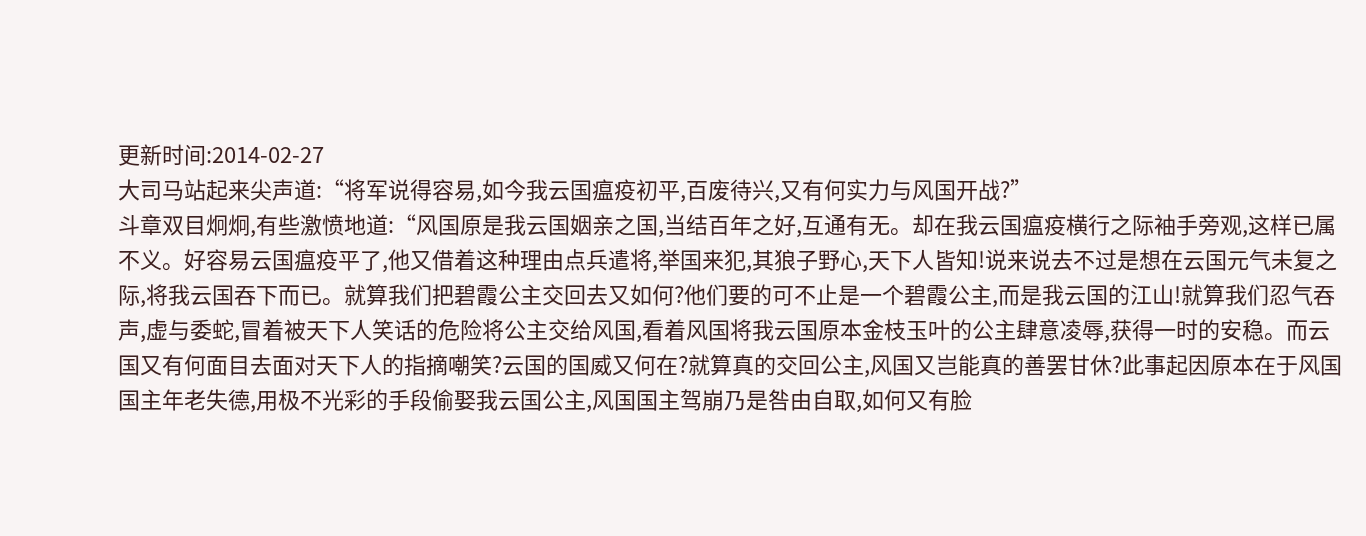更新时间:2014-02-27
大司马站起来尖声道:“将军说得容易,如今我云国瘟疫初平,百废待兴,又有何实力与风国开战?”
斗章双目炯炯,有些激愤地道:“风国原是我云国姻亲之国,当结百年之好,互通有无。却在我云国瘟疫横行之际袖手旁观,这样已属不义。好容易云国瘟疫平了,他又借着这种理由点兵遣将,举国来犯,其狼子野心,天下人皆知!说来说去不过是想在云国元气未复之际,将我云国吞下而已。就算我们把碧霞公主交回去又如何?他们要的可不止是一个碧霞公主,而是我云国的江山!就算我们忍气吞声,虚与委蛇,冒着被天下人笑话的危险将公主交给风国,看着风国将我云国原本金枝玉叶的公主肆意凌辱,获得一时的安稳。而云国又有何面目去面对天下人的指摘嘲笑?云国的国威又何在?就算真的交回公主,风国又岂能真的善罢甘休?此事起因原本在于风国国主年老失德,用极不光彩的手段偷娶我云国公主,风国国主驾崩乃是咎由自取,如何又有脸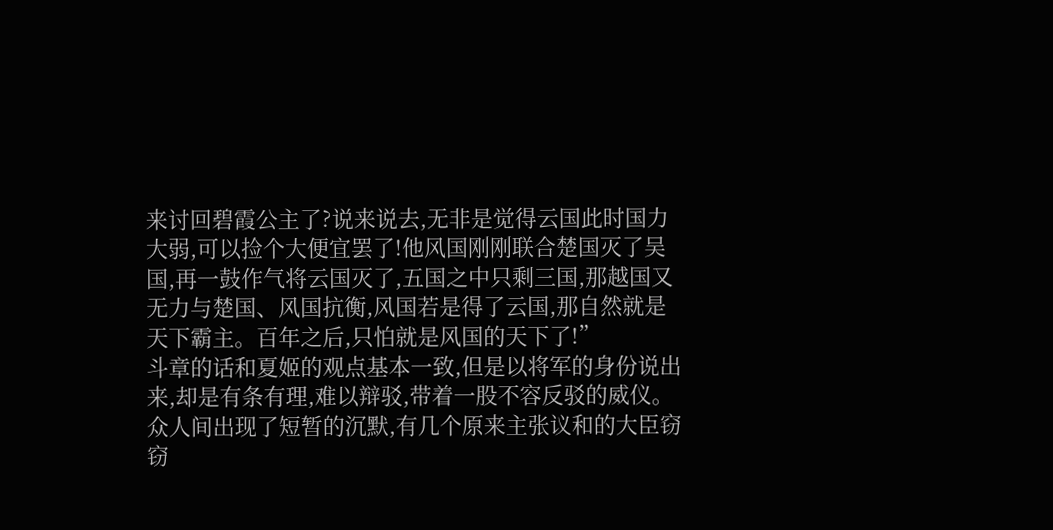来讨回碧霞公主了?说来说去,无非是觉得云国此时国力大弱,可以捡个大便宜罢了!他风国刚刚联合楚国灭了吴国,再一鼓作气将云国灭了,五国之中只剩三国,那越国又无力与楚国、风国抗衡,风国若是得了云国,那自然就是天下霸主。百年之后,只怕就是风国的天下了!”
斗章的话和夏姬的观点基本一致,但是以将军的身份说出来,却是有条有理,难以辩驳,带着一股不容反驳的威仪。众人间出现了短暂的沉默,有几个原来主张议和的大臣窃窃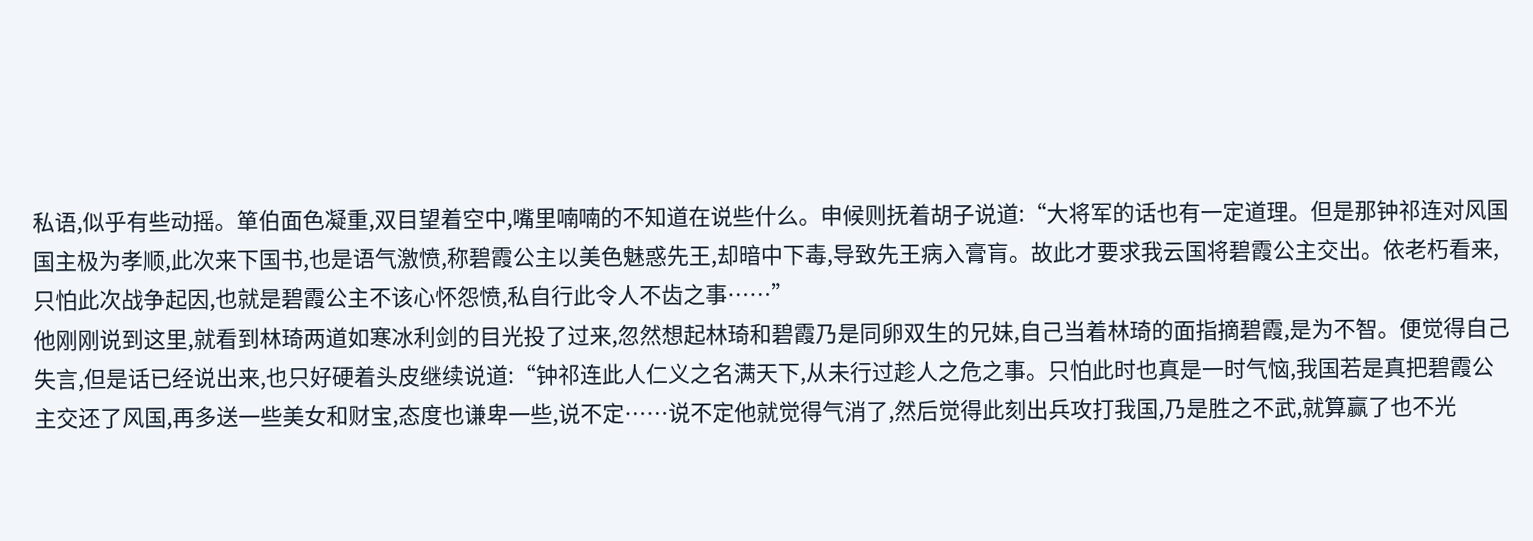私语,似乎有些动摇。箪伯面色凝重,双目望着空中,嘴里喃喃的不知道在说些什么。申候则抚着胡子说道:“大将军的话也有一定道理。但是那钟祁连对风国国主极为孝顺,此次来下国书,也是语气激愤,称碧霞公主以美色魅惑先王,却暗中下毒,导致先王病入膏肓。故此才要求我云国将碧霞公主交出。依老朽看来,只怕此次战争起因,也就是碧霞公主不该心怀怨愤,私自行此令人不齿之事……”
他刚刚说到这里,就看到林琦两道如寒冰利剑的目光投了过来,忽然想起林琦和碧霞乃是同卵双生的兄妹,自己当着林琦的面指摘碧霞,是为不智。便觉得自己失言,但是话已经说出来,也只好硬着头皮继续说道:“钟祁连此人仁义之名满天下,从未行过趁人之危之事。只怕此时也真是一时气恼,我国若是真把碧霞公主交还了风国,再多送一些美女和财宝,态度也谦卑一些,说不定……说不定他就觉得气消了,然后觉得此刻出兵攻打我国,乃是胜之不武,就算赢了也不光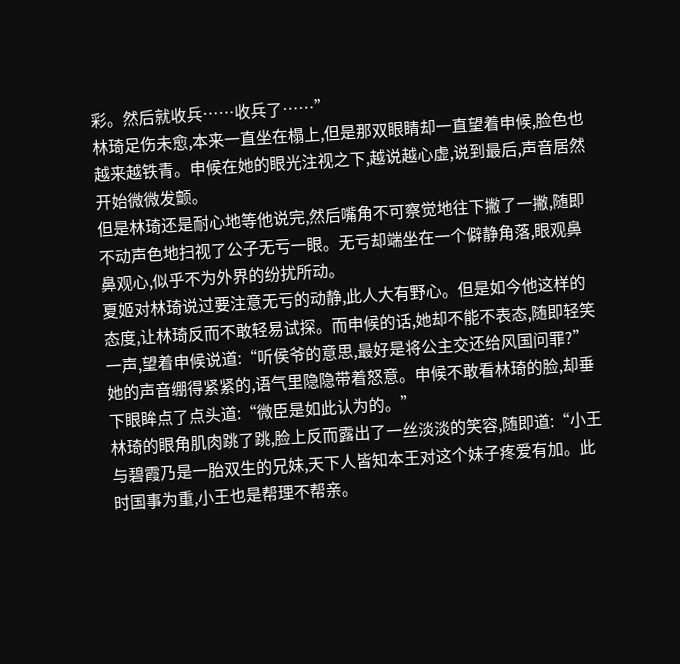彩。然后就收兵……收兵了……”
林琦足伤未愈,本来一直坐在榻上,但是那双眼睛却一直望着申候,脸色也越来越铁青。申候在她的眼光注视之下,越说越心虚,说到最后,声音居然开始微微发颤。
但是林琦还是耐心地等他说完,然后嘴角不可察觉地往下撇了一撇,随即不动声色地扫视了公子无亏一眼。无亏却端坐在一个僻静角落,眼观鼻鼻观心,似乎不为外界的纷扰所动。
夏姬对林琦说过要注意无亏的动静,此人大有野心。但是如今他这样的态度,让林琦反而不敢轻易试探。而申候的话,她却不能不表态,随即轻笑一声,望着申候说道:“听侯爷的意思,最好是将公主交还给风国问罪?”
她的声音绷得紧紧的,语气里隐隐带着怒意。申候不敢看林琦的脸,却垂下眼眸点了点头道:“微臣是如此认为的。”
林琦的眼角肌肉跳了跳,脸上反而露出了一丝淡淡的笑容,随即道:“小王与碧霞乃是一胎双生的兄妹,天下人皆知本王对这个妹子疼爱有加。此时国事为重,小王也是帮理不帮亲。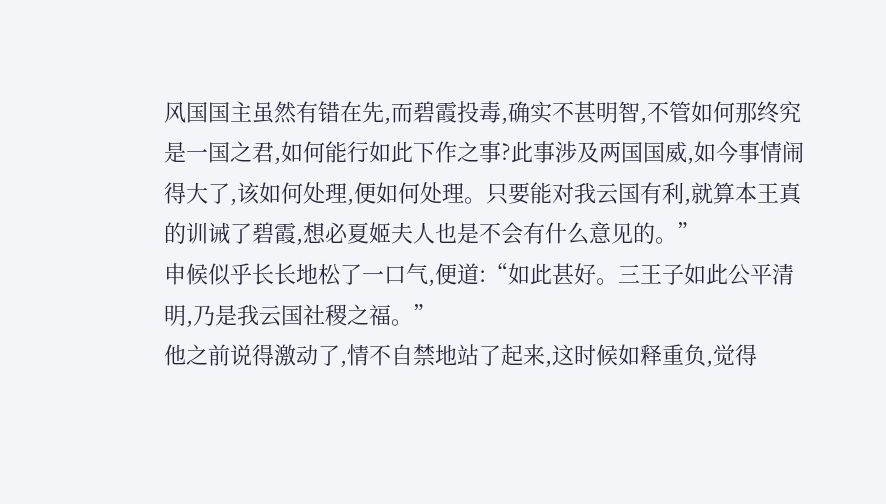风国国主虽然有错在先,而碧霞投毒,确实不甚明智,不管如何那终究是一国之君,如何能行如此下作之事?此事涉及两国国威,如今事情闹得大了,该如何处理,便如何处理。只要能对我云国有利,就算本王真的训诫了碧霞,想必夏姬夫人也是不会有什么意见的。”
申候似乎长长地松了一口气,便道:“如此甚好。三王子如此公平清明,乃是我云国社稷之福。”
他之前说得激动了,情不自禁地站了起来,这时候如释重负,觉得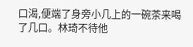口渴,便端了身旁小几上的一碗茶来喝了几口。林琦不待他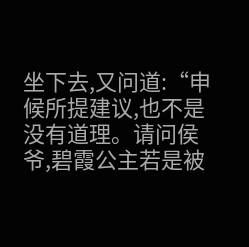坐下去,又问道:“申候所提建议,也不是没有道理。请问侯爷,碧霞公主若是被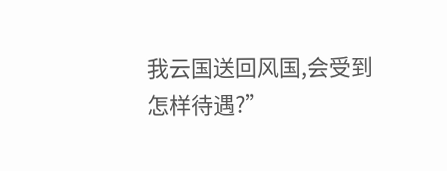我云国送回风国,会受到怎样待遇?”